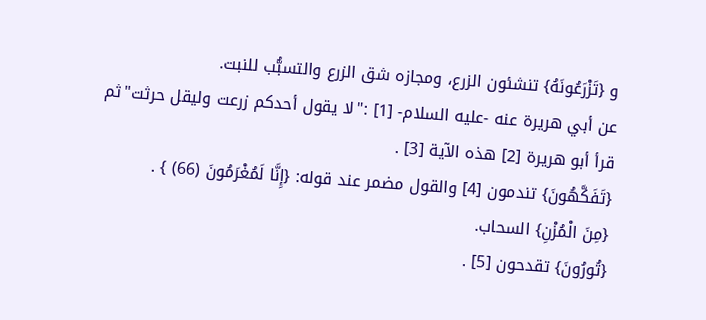و {تَزْرَعُونَهُ} تنشئون الزرع، ومجازه شق الزرع والتسبُّب للنبت.
عن أبي هريرة عنه -عليه السلام- [1] :"لا يقول أحدكم زرعت وليقل حرثت"ثم قرأ أبو هريرة [2] هذه الآية [3] .
{تَفَكَّهُونَ} تندمون [4] والقول مضمر عند قوله: {إِنَّا لَمُغْرَمُونَ (66) } .
{مِنَ الْمُزْنِ} السحاب.
{تُورُونَ} تقدحون [5] .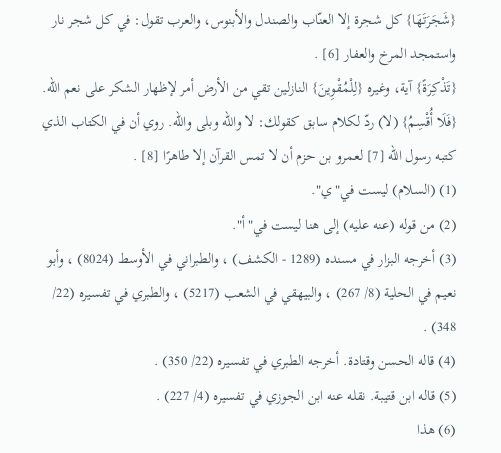{شَجَرَتَهَا} كل شجرة إلا العنّاب والصندل والأبنوس، والعرب تقول: في كل شجر نار واستمجد المرخ والعفار [6] .
{تَذْكِرَةً} آية، وغيره {لِلْمُقْوِينَ} النازلين تقي من الأرض أمر لإظهار الشكر على نعم الله.
{فَلَا أُقْسِمُ} (لا) ردّ لكلام سابق كقولك: لا والله وبلى والله. روي أن في الكتاب الذي كتبه رسول الله [7] لعمرو بن حزم أن لا تمس القرآن إلا طاهرًا [8] .
(1) (السلام) ليست في"ي".
(2) من قوله (عنه عليه) إلى هنا ليست في"أ".
(3) أخرجه البزار في مسنده (1289 - الكشف) ، والطبراني في الأوسط (8024) ، وأبو نعيم في الحلية (8/ 267) ، والبيهقي في الشعب (5217) ، والطبري في تفسيره (22/ 348) .
(4) قاله الحسن وقتادة. أخرجه الطبري في تفسيره (22/ 350) .
(5) قاله ابن قتيبة. نقله عنه ابن الجوزي في تفسيره (4/ 227) .
(6) هذا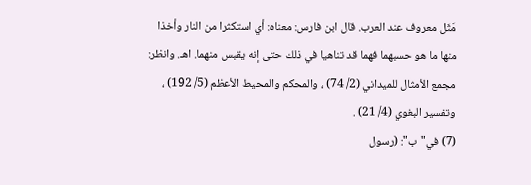مَثَل معروف عند العرب. قال ابن فارس: معناه: أي استكثرا من النار وأخذا منها ما هو حسبهما فهما قد تناهيا في ذلك حتى إنه يقبس منهما. اهـ. وانظر: مجمع الأمثال للميداني (2/ 74) ، والمحكم والمحيط الأعظم (5/ 192) ، وتفسير البغوي (4/ 21) .
(7) في"ب": (رسول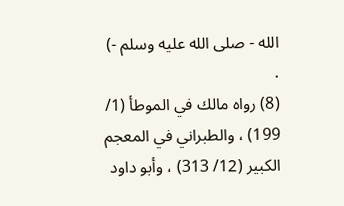الله - صلى الله عليه وسلم -) .
(8) رواه مالك في الموطأ (1/ 199) ، والطبراني في المعجم الكبير (12/ 313) ، وأبو داود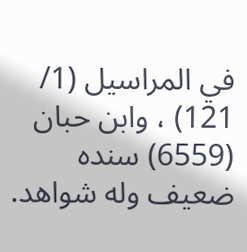في المراسيل (1/ 121) ، وابن حبان (6559) سنده ضعيف وله شواهد.